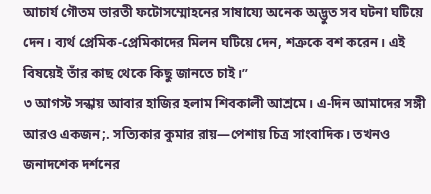আচার্য গৌতম ভারতী ফটোসম্মোহনের সাষায্যে অনেক অদ্ভুত সব ঘটনা ঘটিয়ে দেন। ব্যর্থ প্রেমিক-প্রেমিকাদের মিলন ঘটিয়ে দেন, শত্রুকে বশ করেন। এই বিষয়েই তাঁর কাছ থেকে কিছু জানতে চাই।”
৩ আগস্ট সন্ধায় আবার হাজির হলাম শিবকালী আশ্রমে। এ-দিন আমাদের সঙ্গী আরও একজন;. সত্যিকার কুমার রায়—পেশায় চিত্র সাংবাদিক। তখনও জনাদশেক দর্শনের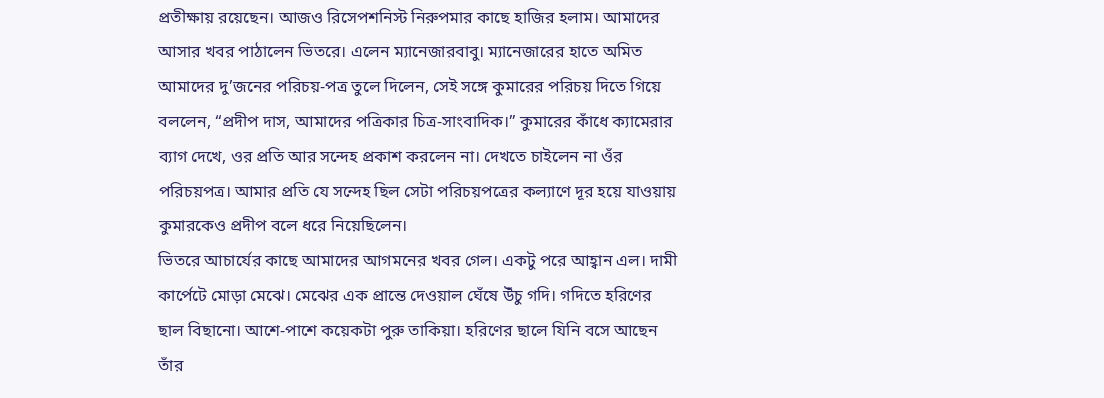প্রতীক্ষায় রয়েছেন। আজও রিসেপশনিস্ট নিরুপমার কাছে হাজির হলাম। আমাদের আসার খবর পাঠালেন ভিতরে। এলেন ম্যানেজারবাবু। ম্যানেজারের হাতে অমিত আমাদের দু’জনের পরিচয়-পত্র তুলে দিলেন, সেই সঙ্গে কুমারের পরিচয় দিতে গিয়ে বললেন, “প্রদীপ দাস, আমাদের পত্রিকার চিত্র-সাংবাদিক।” কুমারের কাঁধে ক্যামেরার ব্যাগ দেখে, ওর প্রতি আর সন্দেহ প্রকাশ করলেন না। দেখতে চাইলেন না ওঁর পরিচয়পত্র। আমার প্রতি যে সন্দেহ ছিল সেটা পরিচয়পত্রের কল্যাণে দূর হয়ে যাওয়ায় কুমারকেও প্রদীপ বলে ধরে নিয়েছিলেন।
ভিতরে আচার্যের কাছে আমাদের আগমনের খবর গেল। একটু পরে আহ্বান এল। দামী কার্পেটে মোড়া মেঝে। মেঝের এক প্রান্তে দেওয়াল ঘেঁষে উঁচু গদি। গদিতে হরিণের ছাল বিছানো। আশে-পাশে কয়েকটা পুরু তাকিয়া। হরিণের ছালে যিনি বসে আছেন তাঁর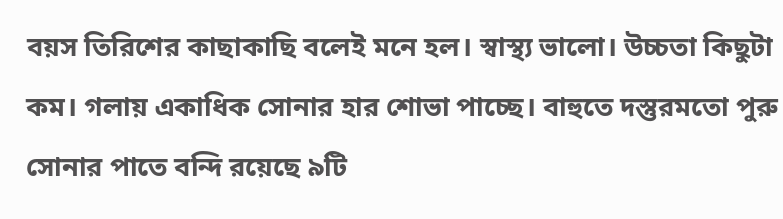বয়স তিরিশের কাছাকাছি বলেই মনে হল। স্বাস্থ্য ভালো। উচ্চতা কিছুটা কম। গলায় একাধিক সোনার হার শোভা পাচ্ছে। বাহুতে দস্তুরমতো পুরু সোনার পাতে বন্দি রয়েছে ৯টি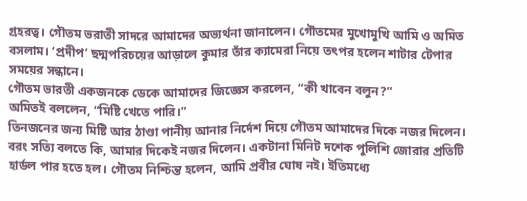গ্রহরত্ব। গৌতম ভরাতী সাদরে আমাদের অভ্যর্থনা জানালেন। গৌতমের মুখোমুখি আমি ও অমিত বসলাম। ‘প্রদীপ’ ছদ্মপরিচয়ের আড়ালে কুমার তাঁর ক্যামেরা নিয়ে তৎপর হলেন শাটার টেপার সময়ের সন্ধানে।
গৌতম ভারতী একজনকে ডেকে আমাদের জিজ্ঞেস করলেন, “কী খাবেন বলুন?”
অমিতই বললেন, “মিষ্টি খেতে পারি।”
তিনজনের জন্য মিষ্টি আর ঠাণ্ডা পানীয় আনার নির্দেশ দিয়ে গৌতম আমাদের দিকে নজর দিলেন। বরং সত্যি বলতে কি, আমার দিকেই নজর দিলেন। একটানা মিনিট দশেক পুলিশি জোরার প্রতিটি হার্ডল পার হতে হল। গৌতম নিশ্চিন্ত হলেন, আমি প্রবীর ঘোষ নই। ইতিমধ্যে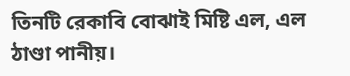তিনটি রেকাবি বোঝাই মিষ্টি এল, এল ঠাণ্ডা পানীয়।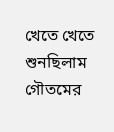খেতে খেতে শুনছিলাম গৌতমের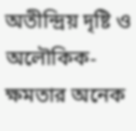অতীন্দ্রিয় দৃষ্টি ও অলৌকিক-ক্ষমতার অনেক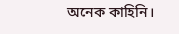অনেক কাহিনি।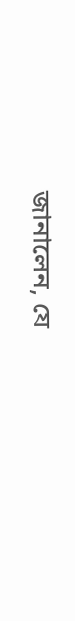জানালেন, যে